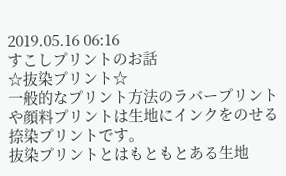2019.05.16 06:16
すこしプリントのお話
☆抜染プリント☆
一般的なプリント方法のラバープリントや顔料プリントは生地にインクをのせる
捺染プリントです。
抜染プリントとはもともとある生地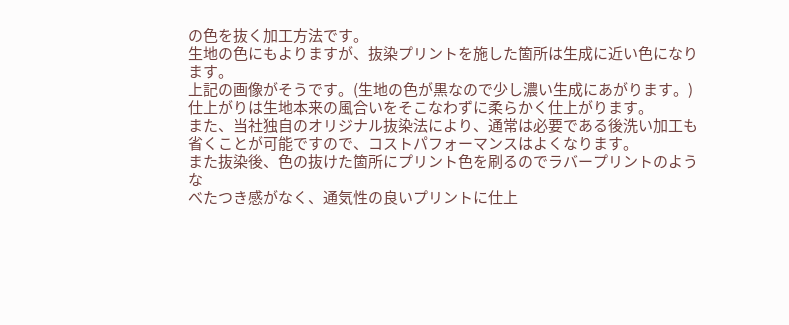の色を抜く加工方法です。
生地の色にもよりますが、抜染プリントを施した箇所は生成に近い色になります。
上記の画像がそうです。(生地の色が黒なので少し濃い生成にあがります。)
仕上がりは生地本来の風合いをそこなわずに柔らかく仕上がります。
また、当社独自のオリジナル抜染法により、通常は必要である後洗い加工も省くことが可能ですので、コストパフォーマンスはよくなります。
また抜染後、色の抜けた箇所にプリント色を刷るのでラバープリントのような
べたつき感がなく、通気性の良いプリントに仕上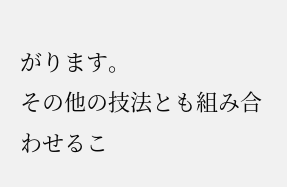がります。
その他の技法とも組み合わせるこ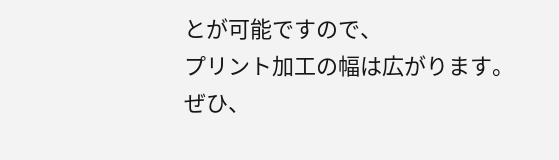とが可能ですので、
プリント加工の幅は広がります。
ぜひ、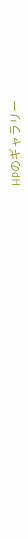HPのギャラリー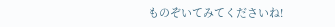ものぞいてみてくださいね!